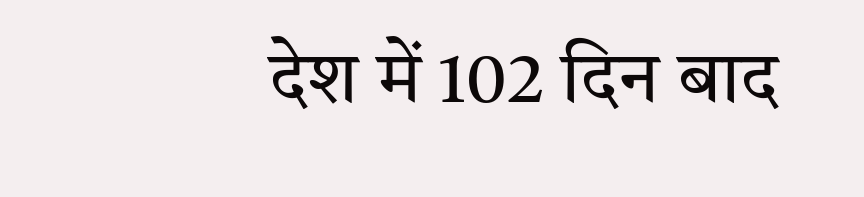देश में 102 दिन बाद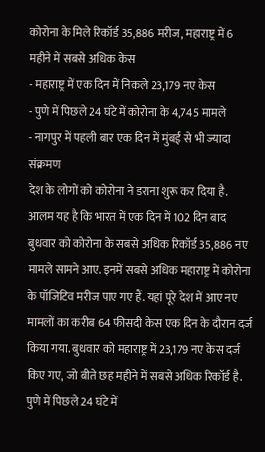कोरोना के मिले रिकॉर्ड 35,886 मरीज, महाराष्ट्र में 6 महीने में सबसे अधिक केस
- महाराष्ट्र में एक दिन में निकले 23,179 नए केस
- पुणे में पिछले 24 घंटे में कोरोना के 4,745 मामले
- नागपुर में पहली बार एक दिन में मुंबई से भी ज्यादा संक्रमण
देश के लोगों को कोरोना ने डराना शुरू कर दिया है. आलम यह है कि भारत में एक दिन में 102 दिन बाद बुधवार को कोरोना के सबसे अधिक रिकॉर्ड 35,886 नए मामले सामने आए. इनमें सबसे अधिक महाराष्ट्र में कोरोना के पॉजिटिव मरीज पाए गए हैं. यहां पूरे देश में आए नए मामलों का करीब 64 फीसदी केस एक दिन के दौरान दर्ज किया गया. बुधवार को महाराष्ट्र में 23,179 नए केस दर्ज किए गए, जो बीते छह महीने में सबसे अधिक रिकॉर्ड है. पुणे में पिछले 24 घंटे में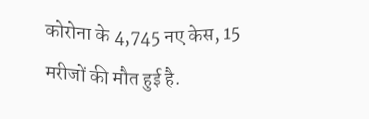कोरोना के 4,745 नए केस, 15 मरीजों की मौत हुई है.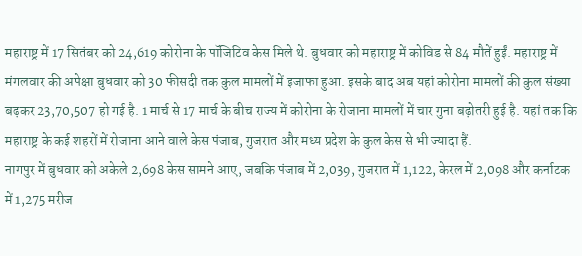महाराष्ट्र में 17 सितंबर को 24,619 कोरोना के पॉजिटिव केस मिले थे. बुधवार को महाराष्ट्र में कोविड से 84 मौतें हुईं. महाराष्ट्र में मंगलवार की अपेक्षा बुधवार को 30 फीसदी तक कुल मामलों में इजाफा हुआ. इसके बाद अब यहां कोरोना मामलों की कुल संख्या बढ़कर 23,70,507 हो गई है. 1 मार्च से 17 मार्च के बीच राज्य में कोरोना के रोजाना मामलों में चार गुना बढ़ोतरी हुई है. यहां तक कि महाराष्ट्र के कई शहरों में रोजाना आने वाले केस पंजाब, गुजरात और मध्य प्रदेश के कुल केस से भी ज्यादा हैं.
नागपुर में बुधवार को अकेले 2,698 केस सामने आए, जबकि पंजाब में 2,039, गुजरात में 1,122, केरल में 2,098 और कर्नाटक में 1,275 मरीज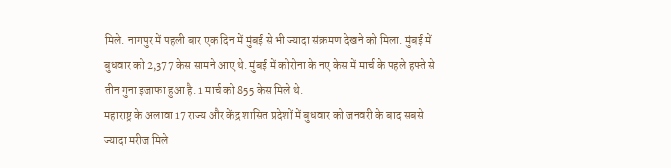मिले. नागपुर में पहली बार एक दिन में मुंबई से भी ज्यादा संक्रमण देखने को मिला. मुंबई में बुधवार को 2,377 केस सामने आए थे. मुंबई में कोरोना के नए केस में मार्च के पहले हफ्ते से तीन गुना इजाफा हुआ है. 1 मार्च को 855 केस मिले थे.
महाराष्ट्र के अलावा 17 राज्य और केंद्र शासित प्रदेशों में बुधवार को जनवरी के बाद सबसे ज्यादा मरीज मिले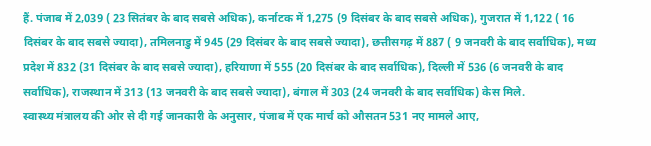हैं. पंजाब में 2,039 ( 23 सितंबर के बाद सबसे अधिक), कर्नाटक में 1,275 (9 दिसंबर के बाद सबसे अधिक), गुजरात में 1,122 ( 16 दिसंबर के बाद सबसे ज्यादा), तमिलनाडु में 945 (29 दिसंबर के बाद सबसे ज्यादा), छत्तीसगढ़ में 887 ( 9 जनवरी के बाद सर्वाधिक), मध्य प्रदेश में 832 (31 दिसंबर के बाद सबसे ज्यादा), हरियाणा में 555 (20 दिसंबर के बाद सर्वाधिक), दिल्ली में 536 (6 जनवरी के बाद सर्वाधिक), राजस्थान में 313 (13 जनवरी के बाद सबसे ज्यादा), बंगाल में 303 (24 जनवरी के बाद सर्वाधिक) केस मिले.
स्वास्थ्य मंत्रालय की ओर से दी गई जानकारी के अनुसार, पंजाब में एक मार्च को औसतन 531 नए मामले आए,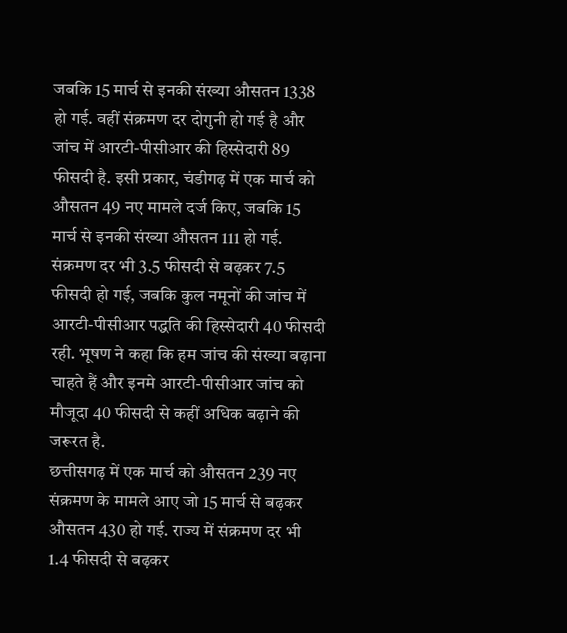जबकि 15 मार्च से इनकी संख्या औसतन 1338 हो गई. वहीं संक्रमण दर दोगुनी हो गई है और जांच में आरटी-पीसीआर की हिस्सेदारी 89 फीसदी है. इसी प्रकार, चंडीगढ़ में एक मार्च को औसतन 49 नए मामले दर्ज किए, जबकि 15 मार्च से इनकी संख्या औसतन 111 हो गई.
संक्रमण दर भी 3.5 फीसदी से बढ़कर 7.5 फीसदी हो गई, जबकि कुल नमूनों की जांच में आरटी-पीसीआर पद्धति की हिस्सेदारी 40 फीसदी रही. भूषण ने कहा कि हम जांच की संख्या बढ़ाना चाहते हैं और इनमे आरटी-पीसीआर जांच को मौजूदा 40 फीसदी से कहीं अधिक बढ़ाने की जरूरत है.
छत्तीसगढ़ में एक मार्च को औसतन 239 नए संक्रमण के मामले आए जो 15 मार्च से बढ़कर औसतन 430 हो गई. राज्य में संक्रमण दर भी 1.4 फीसदी से बढ़कर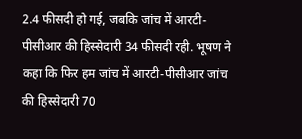2.4 फीसदी हो गई, जबकि जांच में आरटी-पीसीआर की हिस्सेदारी 34 फीसदी रही. भूषण ने कहा कि फिर हम जांच में आरटी-पीसीआर जांच की हिस्सेदारी 70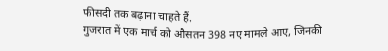फीसदी तक बढ़ाना चाहते हैं.
गुजरात में एक मार्च को औसतन 398 नए मामले आए, जिनकी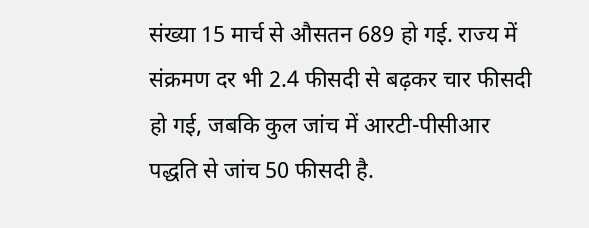संख्या 15 मार्च से औसतन 689 हो गई. राज्य में संक्रमण दर भी 2.4 फीसदी से बढ़कर चार फीसदी हो गई, जबकि कुल जांच में आरटी-पीसीआर पद्धति से जांच 50 फीसदी है.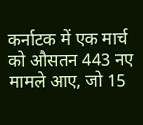कर्नाटक में एक मार्च को औसतन 443 नए मामले आए, जो 15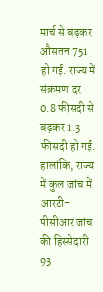मार्च से बढ़कर औसतन 751 हो गई. राज्य में संक्रमण दर 0.8 फीसदी से बढ़कर 1.3 फीसदी हो गई. हालांकि, राज्य में कुल जांच में आरटी-पीसीआर जांच की हिस्सेदारी 93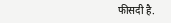फीसदी है.